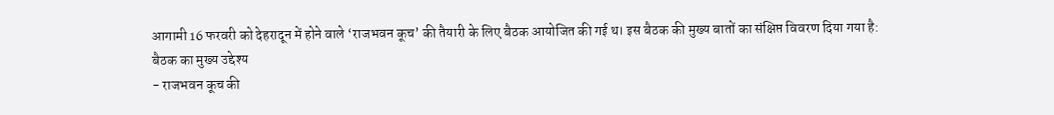आगामी 16 फरवरी को देहरादून में होने वाले ‘राजभवन कूच’ की तैयारी के लिए बैठक आयोजित की गई थ। इस बैठक की मुख्य बातों का संक्षिप्त विवरण दिया गया है:
बैठक का मुख्य उद्देश्य
- राजभवन कूच की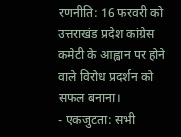रणनीति: 16 फरवरी को उत्तराखंड प्रदेश कांग्रेस कमेटी के आह्वान पर होने वाले विरोध प्रदर्शन को सफल बनाना।
- एकजुटता: सभी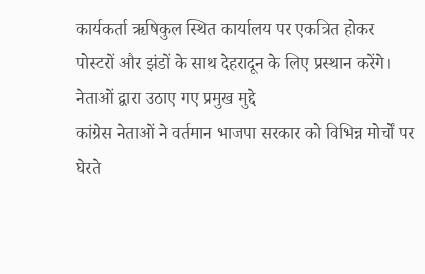कार्यकर्ता ऋषिकुल स्थित कार्यालय पर एकत्रित होकर पोस्टरों और झंडों के साथ देहरादून के लिए प्रस्थान करेंगे।
नेताओं द्वारा उठाए गए प्रमुख मुद्दे
कांग्रेस नेताओं ने वर्तमान भाजपा सरकार को विभिन्न मोर्चों पर घेरते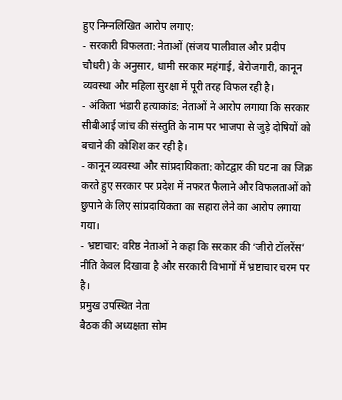हुए निम्नलिखित आरोप लगाए:
- सरकारी विफलता: नेताओं (संजय पालीवाल और प्रदीप चौधरी) के अनुसार, धामी सरकार महंगाई, बेरोजगारी, कानून व्यवस्था और महिला सुरक्षा में पूरी तरह विफल रही है।
- अंकिता भंडारी हत्याकांड: नेताओं ने आरोप लगाया कि सरकार सीबीआई जांच की संस्तुति के नाम पर भाजपा से जुड़े दोषियों को बचाने की कोशिश कर रही है।
- कानून व्यवस्था और सांप्रदायिकता: कोटद्वार की घटना का जिक्र करते हुए सरकार पर प्रदेश में नफरत फैलाने और विफलताओं को छुपाने के लिए सांप्रदायिकता का सहारा लेने का आरोप लगाया गया।
- भ्रष्टाचार: वरिष्ठ नेताओं ने कहा कि सरकार की ‘जीरो टॉलरेंस’ नीति केवल दिखावा है और सरकारी विभागों में भ्रष्टाचार चरम पर है।
प्रमुख उपस्थित नेता
बैठक की अध्यक्षता सोम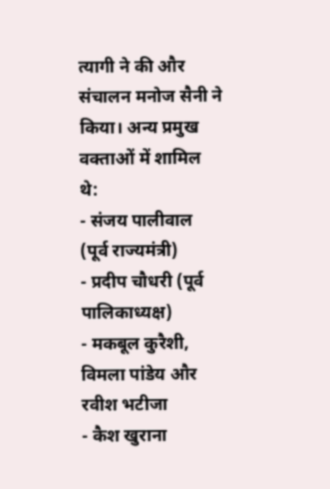त्यागी ने की और संचालन मनोज सैनी ने किया। अन्य प्रमुख वक्ताओं में शामिल थे:
- संजय पालीवाल (पूर्व राज्यमंत्री)
- प्रदीप चौधरी (पूर्व पालिकाध्यक्ष)
- मकबूल कुरैशी, विमला पांडेय और रवीश भटीजा
- कैश खुराना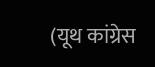(यूथ कांग्रेस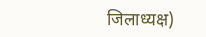जिलाध्यक्ष)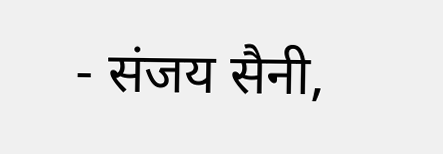- संजय सैनी,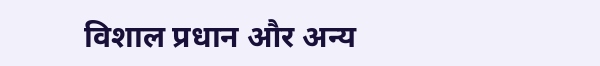विशाल प्रधान और अन्य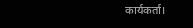कार्यकर्ता।